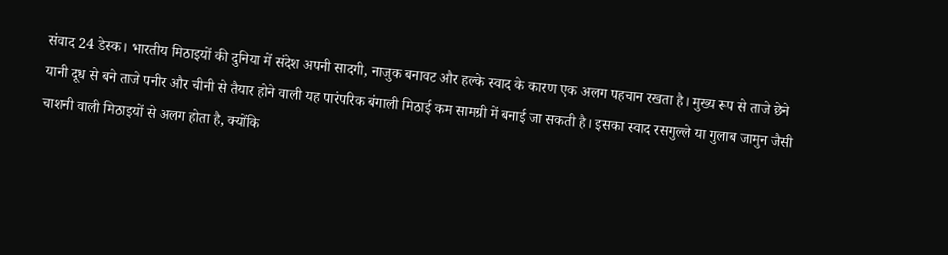संवाद 24 डेस्क। भारतीय मिठाइयों की दुनिया में संदेश अपनी सादगी, नाजुक बनावट और हल्के स्वाद के कारण एक अलग पहचान रखता है। मुख्य रूप से ताजे छेने यानी दूध से बने ताजे पनीर और चीनी से तैयार होने वाली यह पारंपरिक बंगाली मिठाई कम सामग्री में बनाई जा सकती है। इसका स्वाद रसगुल्ले या गुलाब जामुन जैसी चाशनी वाली मिठाइयों से अलग होता है, क्योंकि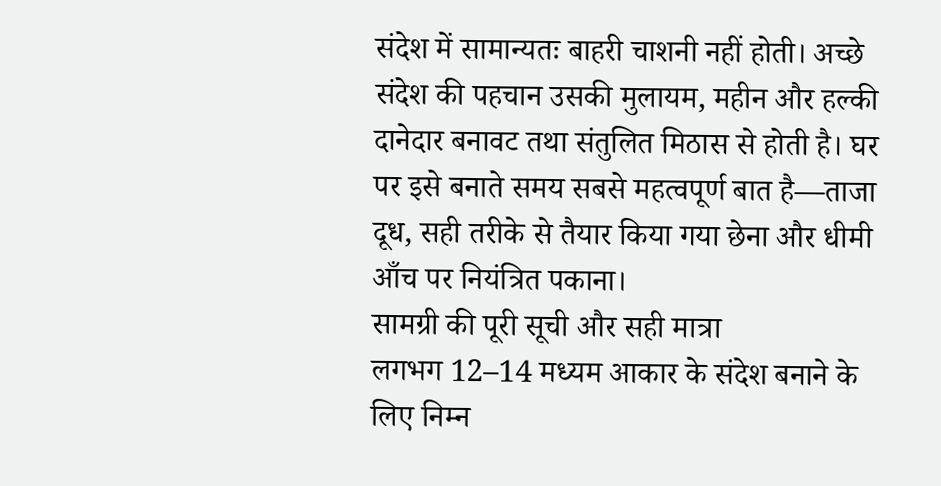संदेश में सामान्यतः बाहरी चाशनी नहीं होती। अच्छे संदेश की पहचान उसकी मुलायम, महीन और हल्की दानेदार बनावट तथा संतुलित मिठास से होती है। घर पर इसे बनाते समय सबसे महत्वपूर्ण बात है—ताजा दूध, सही तरीके से तैयार किया गया छेना और धीमी आँच पर नियंत्रित पकाना।
सामग्री की पूरी सूची और सही मात्रा
लगभग 12–14 मध्यम आकार के संदेश बनाने के लिए निम्न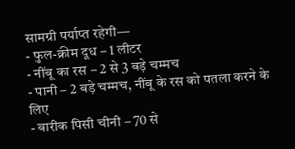सामग्री पर्याप्त रहेगी—
- फुल-क्रीम दूध – 1 लीटर
- नींबू का रस – 2 से 3 बड़े चम्मच
- पानी – 2 बड़े चम्मच, नींबू के रस को पतला करने के लिए
- बारीक पिसी चीनी – 70 से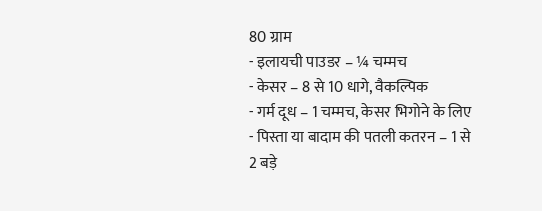80 ग्राम
- इलायची पाउडर – ¼ चम्मच
- केसर – 8 से 10 धागे, वैकल्पिक
- गर्म दूध – 1 चम्मच, केसर भिगोने के लिए
- पिस्ता या बादाम की पतली कतरन – 1 से 2 बड़े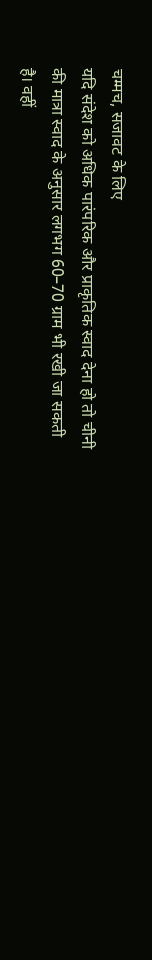चम्मच, सजावट के लिए
यदि संदेश को अधिक पारंपरिक और प्राकृतिक स्वाद देना हो तो चीनी की मात्रा स्वाद के अनुसार लगभग 60–70 ग्राम भी रखी जा सकती है। वहीं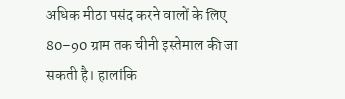अधिक मीठा पसंद करने वालों के लिए 80–90 ग्राम तक चीनी इस्तेमाल की जा सकती है। हालांकि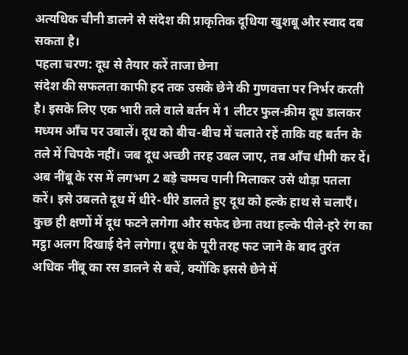अत्यधिक चीनी डालने से संदेश की प्राकृतिक दूधिया खुशबू और स्वाद दब सकता है।
पहला चरण: दूध से तैयार करें ताजा छेना
संदेश की सफलता काफी हद तक उसके छेने की गुणवत्ता पर निर्भर करती है। इसके लिए एक भारी तले वाले बर्तन में 1 लीटर फुल-क्रीम दूध डालकर मध्यम आँच पर उबालें। दूध को बीच-बीच में चलाते रहें ताकि वह बर्तन के तले में चिपके नहीं। जब दूध अच्छी तरह उबल जाए, तब आँच धीमी कर दें।
अब नींबू के रस में लगभग 2 बड़े चम्मच पानी मिलाकर उसे थोड़ा पतला करें। इसे उबलते दूध में धीरे-धीरे डालते हुए दूध को हल्के हाथ से चलाएँ। कुछ ही क्षणों में दूध फटने लगेगा और सफेद छेना तथा हल्के पीले-हरे रंग का मट्ठा अलग दिखाई देने लगेगा। दूध के पूरी तरह फट जाने के बाद तुरंत अधिक नींबू का रस डालने से बचें, क्योंकि इससे छेने में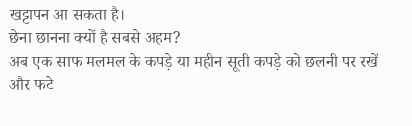खट्टापन आ सकता है।
छेना छानना क्यों है सबसे अहम?
अब एक साफ मलमल के कपड़े या महीन सूती कपड़े को छलनी पर रखें और फटे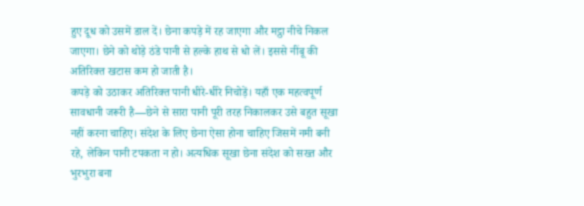हुए दूध को उसमें डाल दें। छेना कपड़े में रह जाएगा और मट्ठा नीचे निकल जाएगा। छेने को थोड़े ठंडे पानी से हल्के हाथ से धो लें। इससे नींबू की अतिरिक्त खटास कम हो जाती है।
कपड़े को उठाकर अतिरिक्त पानी धीरे-धीरे निचोड़ें। यहाँ एक महत्वपूर्ण सावधानी जरूरी है—छेने से सारा पानी पूरी तरह निकालकर उसे बहुत सूखा नहीं करना चाहिए। संदेश के लिए छेना ऐसा होना चाहिए जिसमें नमी बनी रहे, लेकिन पानी टपकता न हो। अत्यधिक सूखा छेना संदेश को सख्त और भुरभुरा बना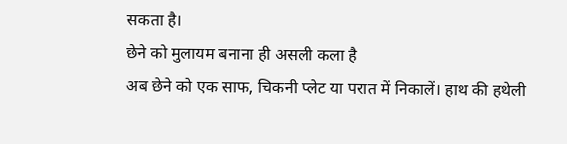सकता है।
छेने को मुलायम बनाना ही असली कला है
अब छेने को एक साफ, चिकनी प्लेट या परात में निकालें। हाथ की हथेली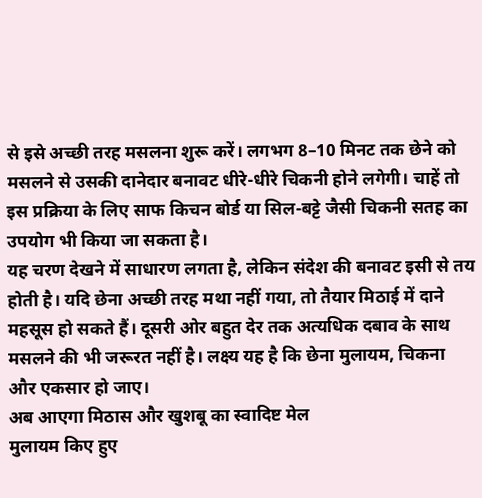से इसे अच्छी तरह मसलना शुरू करें। लगभग 8–10 मिनट तक छेने को मसलने से उसकी दानेदार बनावट धीरे-धीरे चिकनी होने लगेगी। चाहें तो इस प्रक्रिया के लिए साफ किचन बोर्ड या सिल-बट्टे जैसी चिकनी सतह का उपयोग भी किया जा सकता है।
यह चरण देखने में साधारण लगता है, लेकिन संदेश की बनावट इसी से तय होती है। यदि छेना अच्छी तरह मथा नहीं गया, तो तैयार मिठाई में दाने महसूस हो सकते हैं। दूसरी ओर बहुत देर तक अत्यधिक दबाव के साथ मसलने की भी जरूरत नहीं है। लक्ष्य यह है कि छेना मुलायम, चिकना और एकसार हो जाए।
अब आएगा मिठास और खुशबू का स्वादिष्ट मेल
मुलायम किए हुए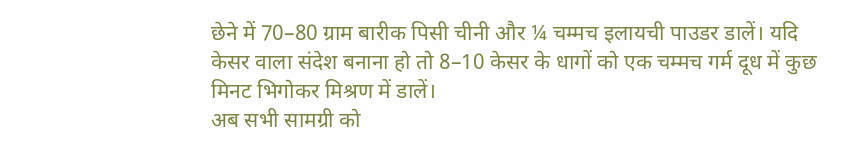छेने में 70–80 ग्राम बारीक पिसी चीनी और ¼ चम्मच इलायची पाउडर डालें। यदि केसर वाला संदेश बनाना हो तो 8–10 केसर के धागों को एक चम्मच गर्म दूध में कुछ मिनट भिगोकर मिश्रण में डालें।
अब सभी सामग्री को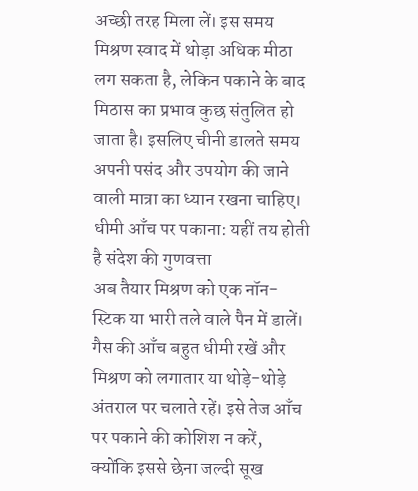अच्छी तरह मिला लें। इस समय मिश्रण स्वाद में थोड़ा अधिक मीठा लग सकता है, लेकिन पकाने के बाद मिठास का प्रभाव कुछ संतुलित हो जाता है। इसलिए चीनी डालते समय अपनी पसंद और उपयोग की जाने वाली मात्रा का ध्यान रखना चाहिए।
धीमी आँच पर पकाना: यहीं तय होती है संदेश की गुणवत्ता
अब तैयार मिश्रण को एक नॉन-स्टिक या भारी तले वाले पैन में डालें। गैस की आँच बहुत धीमी रखें और मिश्रण को लगातार या थोड़े-थोड़े अंतराल पर चलाते रहें। इसे तेज आँच पर पकाने की कोशिश न करें, क्योंकि इससे छेना जल्दी सूख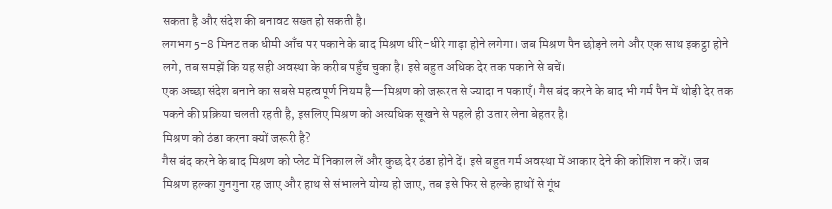सकता है और संदेश की बनावट सख्त हो सकती है।
लगभग 5–8 मिनट तक धीमी आँच पर पकाने के बाद मिश्रण धीरे-धीरे गाढ़ा होने लगेगा। जब मिश्रण पैन छोड़ने लगे और एक साथ इकट्ठा होने लगे, तब समझें कि यह सही अवस्था के करीब पहुँच चुका है। इसे बहुत अधिक देर तक पकाने से बचें।
एक अच्छा संदेश बनाने का सबसे महत्वपूर्ण नियम है—मिश्रण को जरूरत से ज्यादा न पकाएँ। गैस बंद करने के बाद भी गर्म पैन में थोड़ी देर तक पकने की प्रक्रिया चलती रहती है, इसलिए मिश्रण को अत्यधिक सूखने से पहले ही उतार लेना बेहतर है।
मिश्रण को ठंडा करना क्यों जरूरी है?
गैस बंद करने के बाद मिश्रण को प्लेट में निकाल लें और कुछ देर ठंडा होने दें। इसे बहुत गर्म अवस्था में आकार देने की कोशिश न करें। जब मिश्रण हल्का गुनगुना रह जाए और हाथ से संभालने योग्य हो जाए, तब इसे फिर से हल्के हाथों से गूंध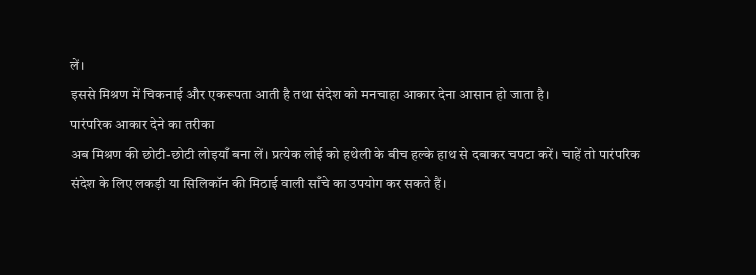लें।
इससे मिश्रण में चिकनाई और एकरूपता आती है तथा संदेश को मनचाहा आकार देना आसान हो जाता है।
पारंपरिक आकार देने का तरीका
अब मिश्रण की छोटी-छोटी लोइयाँ बना लें। प्रत्येक लोई को हथेली के बीच हल्के हाथ से दबाकर चपटा करें। चाहें तो पारंपरिक संदेश के लिए लकड़ी या सिलिकॉन की मिठाई वाली साँचे का उपयोग कर सकते हैं।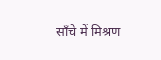साँचे में मिश्रण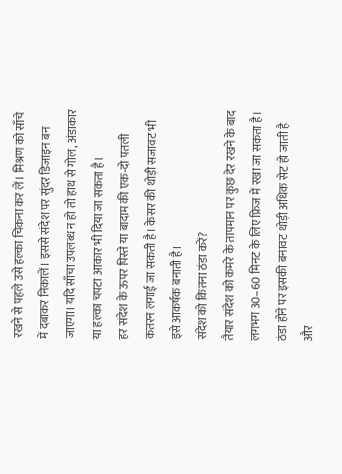रखने से पहले उसे हल्का चिकना कर लें। मिश्रण को साँचे में दबाकर निकालें। इससे संदेश पर सुंदर डिजाइन बन जाएगा। यदि साँचा उपलब्ध न हो तो हाथ से गोल, अंडाकार या हल्का चपटा आकार भी दिया जा सकता है।
हर संदेश के ऊपर पिस्ते या बादाम की एक-दो पतली कतरन लगाई जा सकती है। केसर की थोड़ी सजावट भी इसे आकर्षक बनाती है।
संदेश को कितना ठंडा करें?
तैयार संदेश को कमरे के तापमान पर कुछ देर रखने के बाद लगभग 30–60 मिनट के लिए फ्रिज में रखा जा सकता है। ठंडा होने पर इसकी बनावट थोड़ी अधिक सेट हो जाती है और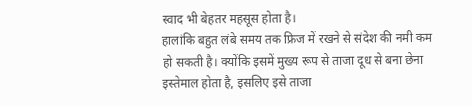स्वाद भी बेहतर महसूस होता है।
हालांकि बहुत लंबे समय तक फ्रिज में रखने से संदेश की नमी कम हो सकती है। क्योंकि इसमें मुख्य रूप से ताजा दूध से बना छेना इस्तेमाल होता है, इसलिए इसे ताजा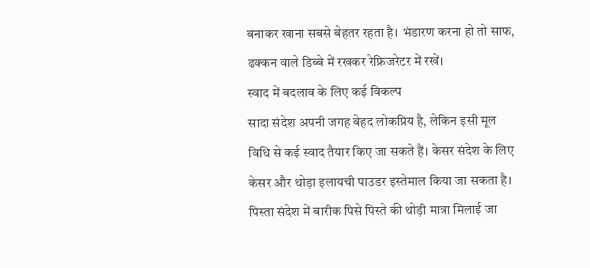बनाकर खाना सबसे बेहतर रहता है। भंडारण करना हो तो साफ, ढक्कन वाले डिब्बे में रखकर रेफ्रिजरेटर में रखें।
स्वाद में बदलाव के लिए कई विकल्प
सादा संदेश अपनी जगह बेहद लोकप्रिय है, लेकिन इसी मूल विधि से कई स्वाद तैयार किए जा सकते हैं। केसर संदेश के लिए केसर और थोड़ा इलायची पाउडर इस्तेमाल किया जा सकता है। पिस्ता संदेश में बारीक पिसे पिस्ते की थोड़ी मात्रा मिलाई जा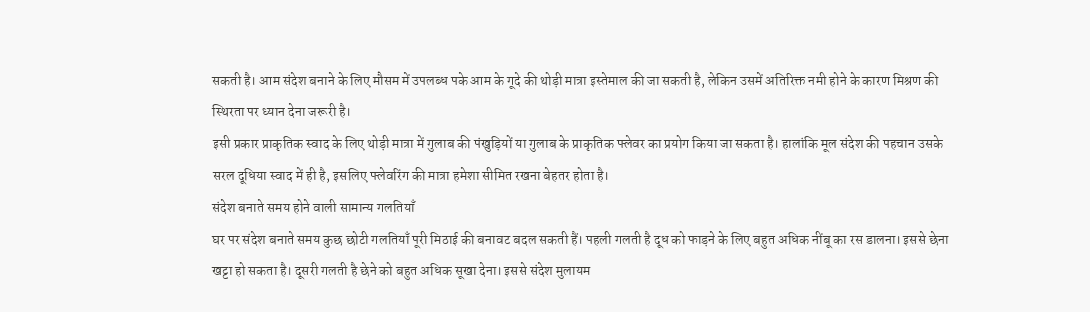सकती है। आम संदेश बनाने के लिए मौसम में उपलब्ध पके आम के गूदे की थोड़ी मात्रा इस्तेमाल की जा सकती है, लेकिन उसमें अतिरिक्त नमी होने के कारण मिश्रण की स्थिरता पर ध्यान देना जरूरी है।
इसी प्रकार प्राकृतिक स्वाद के लिए थोड़ी मात्रा में गुलाब की पंखुड़ियों या गुलाब के प्राकृतिक फ्लेवर का प्रयोग किया जा सकता है। हालांकि मूल संदेश की पहचान उसके सरल दूधिया स्वाद में ही है, इसलिए फ्लेवरिंग की मात्रा हमेशा सीमित रखना बेहतर होता है।
संदेश बनाते समय होने वाली सामान्य गलतियाँ
घर पर संदेश बनाते समय कुछ छोटी गलतियाँ पूरी मिठाई की बनावट बदल सकती हैं। पहली गलती है दूध को फाड़ने के लिए बहुत अधिक नींबू का रस डालना। इससे छेना खट्टा हो सकता है। दूसरी गलती है छेने को बहुत अधिक सूखा देना। इससे संदेश मुलायम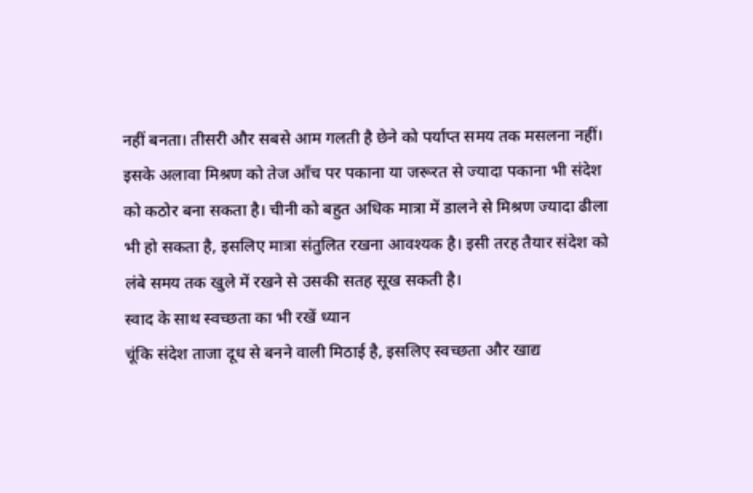नहीं बनता। तीसरी और सबसे आम गलती है छेने को पर्याप्त समय तक मसलना नहीं।
इसके अलावा मिश्रण को तेज आँच पर पकाना या जरूरत से ज्यादा पकाना भी संदेश को कठोर बना सकता है। चीनी को बहुत अधिक मात्रा में डालने से मिश्रण ज्यादा ढीला भी हो सकता है, इसलिए मात्रा संतुलित रखना आवश्यक है। इसी तरह तैयार संदेश को लंबे समय तक खुले में रखने से उसकी सतह सूख सकती है।
स्वाद के साथ स्वच्छता का भी रखें ध्यान
चूंकि संदेश ताजा दूध से बनने वाली मिठाई है, इसलिए स्वच्छता और खाद्य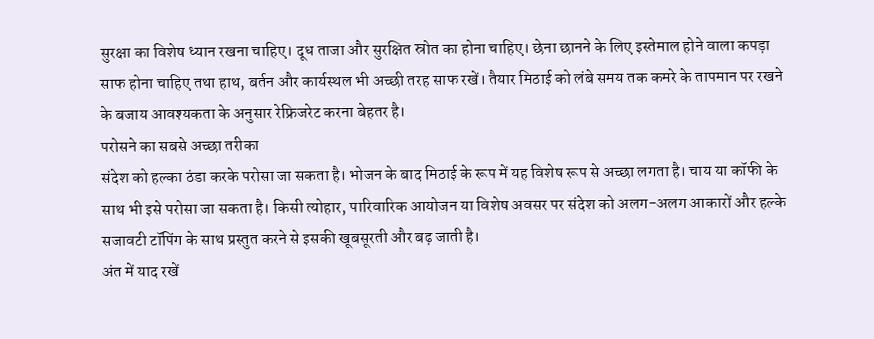सुरक्षा का विशेष ध्यान रखना चाहिए। दूध ताजा और सुरक्षित स्रोत का होना चाहिए। छेना छानने के लिए इस्तेमाल होने वाला कपड़ा साफ होना चाहिए तथा हाथ, बर्तन और कार्यस्थल भी अच्छी तरह साफ रखें। तैयार मिठाई को लंबे समय तक कमरे के तापमान पर रखने के बजाय आवश्यकता के अनुसार रेफ्रिजरेट करना बेहतर है।
परोसने का सबसे अच्छा तरीका
संदेश को हल्का ठंडा करके परोसा जा सकता है। भोजन के बाद मिठाई के रूप में यह विशेष रूप से अच्छा लगता है। चाय या कॉफी के साथ भी इसे परोसा जा सकता है। किसी त्योहार, पारिवारिक आयोजन या विशेष अवसर पर संदेश को अलग-अलग आकारों और हल्के सजावटी टॉपिंग के साथ प्रस्तुत करने से इसकी खूबसूरती और बढ़ जाती है।
अंत में याद रखें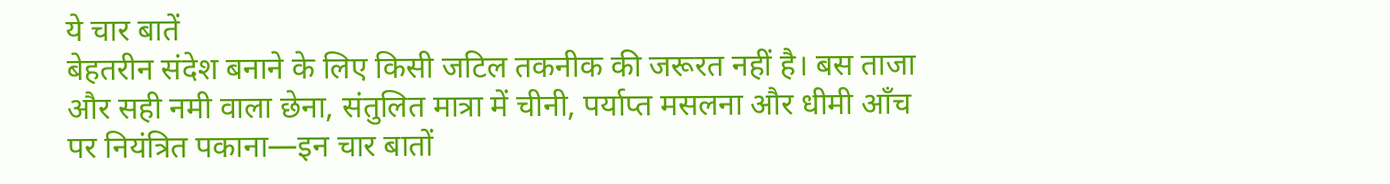ये चार बातें
बेहतरीन संदेश बनाने के लिए किसी जटिल तकनीक की जरूरत नहीं है। बस ताजा और सही नमी वाला छेना, संतुलित मात्रा में चीनी, पर्याप्त मसलना और धीमी आँच पर नियंत्रित पकाना—इन चार बातों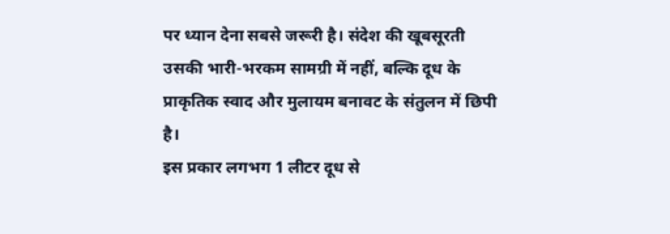पर ध्यान देना सबसे जरूरी है। संदेश की खूबसूरती उसकी भारी-भरकम सामग्री में नहीं, बल्कि दूध के प्राकृतिक स्वाद और मुलायम बनावट के संतुलन में छिपी है।
इस प्रकार लगभग 1 लीटर दूध से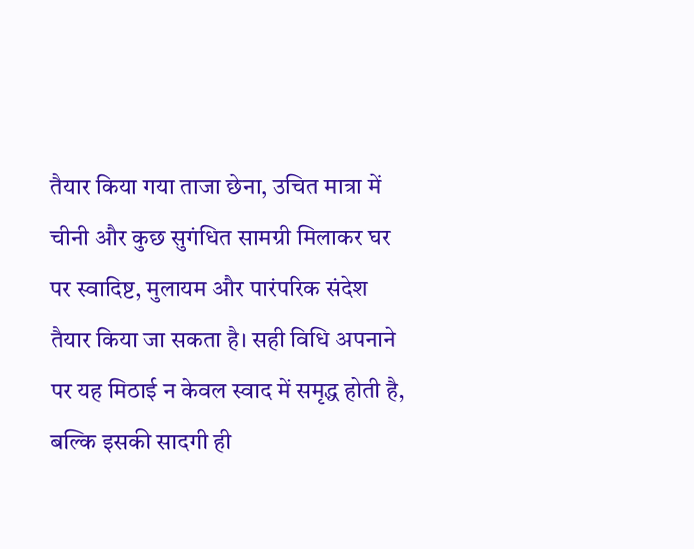तैयार किया गया ताजा छेना, उचित मात्रा में चीनी और कुछ सुगंधित सामग्री मिलाकर घर पर स्वादिष्ट, मुलायम और पारंपरिक संदेश तैयार किया जा सकता है। सही विधि अपनाने पर यह मिठाई न केवल स्वाद में समृद्ध होती है, बल्कि इसकी सादगी ही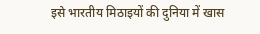इसे भारतीय मिठाइयों की दुनिया में खास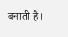बनाती है।